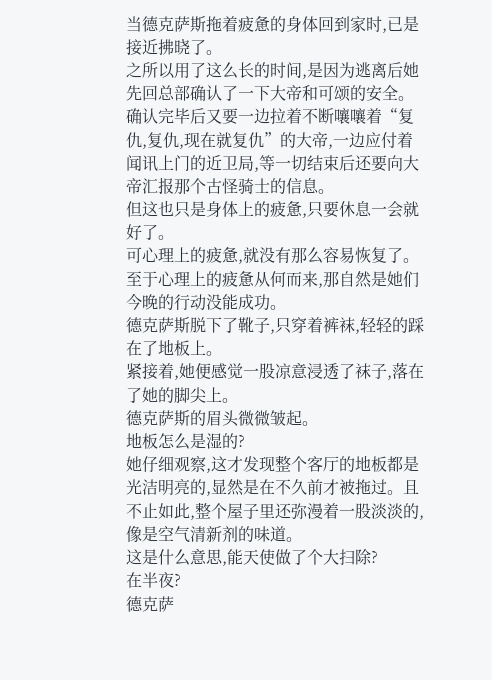当德克萨斯拖着疲惫的身体回到家时,已是接近拂晓了。
之所以用了这么长的时间,是因为逃离后她先回总部确认了一下大帝和可颂的安全。确认完毕后又要一边拉着不断嚷嚷着“复仇,复仇,现在就复仇”的大帝,一边应付着闻讯上门的近卫局,等一切结束后还要向大帝汇报那个古怪骑士的信息。
但这也只是身体上的疲惫,只要休息一会就好了。
可心理上的疲惫,就没有那么容易恢复了。
至于心理上的疲惫从何而来,那自然是她们今晚的行动没能成功。
德克萨斯脱下了靴子,只穿着裤袜,轻轻的踩在了地板上。
紧接着,她便感觉一股凉意浸透了袜子,落在了她的脚尖上。
德克萨斯的眉头微微皱起。
地板怎么是湿的?
她仔细观察,这才发现整个客厅的地板都是光洁明亮的,显然是在不久前才被拖过。且不止如此,整个屋子里还弥漫着一股淡淡的,像是空气清新剂的味道。
这是什么意思,能天使做了个大扫除?
在半夜?
德克萨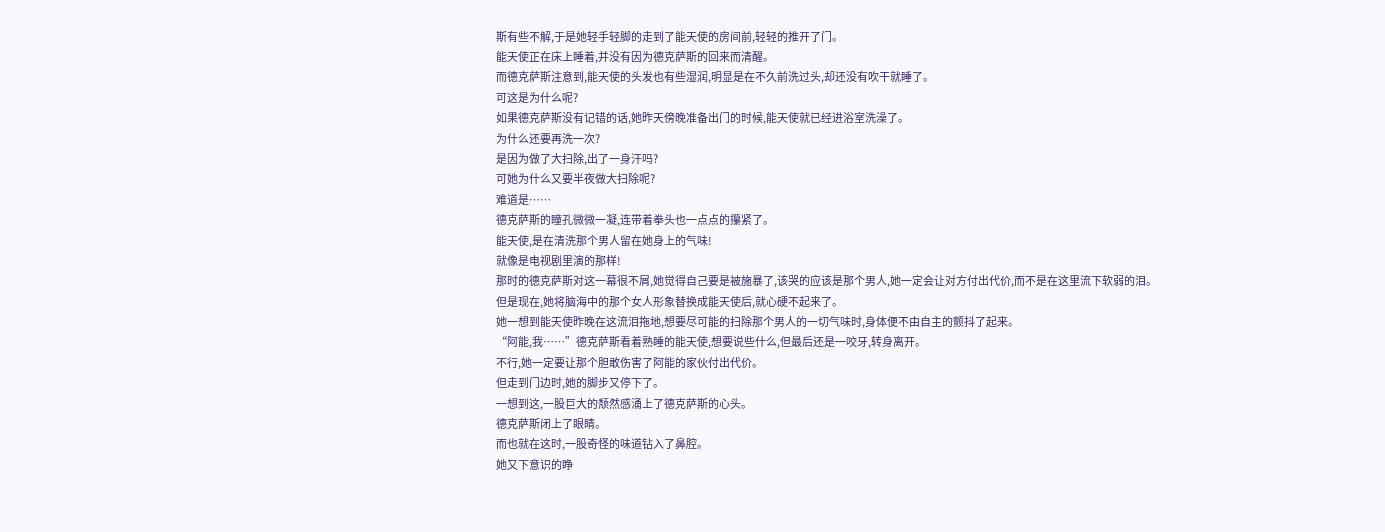斯有些不解,于是她轻手轻脚的走到了能天使的房间前,轻轻的推开了门。
能天使正在床上睡着,并没有因为德克萨斯的回来而清醒。
而德克萨斯注意到,能天使的头发也有些湿润,明显是在不久前洗过头,却还没有吹干就睡了。
可这是为什么呢?
如果德克萨斯没有记错的话,她昨天傍晚准备出门的时候,能天使就已经进浴室洗澡了。
为什么还要再洗一次?
是因为做了大扫除,出了一身汗吗?
可她为什么又要半夜做大扫除呢?
难道是……
德克萨斯的瞳孔微微一凝,连带着拳头也一点点的攥紧了。
能天使,是在清洗那个男人留在她身上的气味!
就像是电视剧里演的那样!
那时的德克萨斯对这一幕很不屑,她觉得自己要是被施暴了,该哭的应该是那个男人,她一定会让对方付出代价,而不是在这里流下软弱的泪。
但是现在,她将脑海中的那个女人形象替换成能天使后,就心硬不起来了。
她一想到能天使昨晚在这流泪拖地,想要尽可能的扫除那个男人的一切气味时,身体便不由自主的颤抖了起来。
“阿能,我……”德克萨斯看着熟睡的能天使,想要说些什么,但最后还是一咬牙,转身离开。
不行,她一定要让那个胆敢伤害了阿能的家伙付出代价。
但走到门边时,她的脚步又停下了。
一想到这,一股巨大的颓然感涌上了德克萨斯的心头。
德克萨斯闭上了眼睛。
而也就在这时,一股奇怪的味道钻入了鼻腔。
她又下意识的睁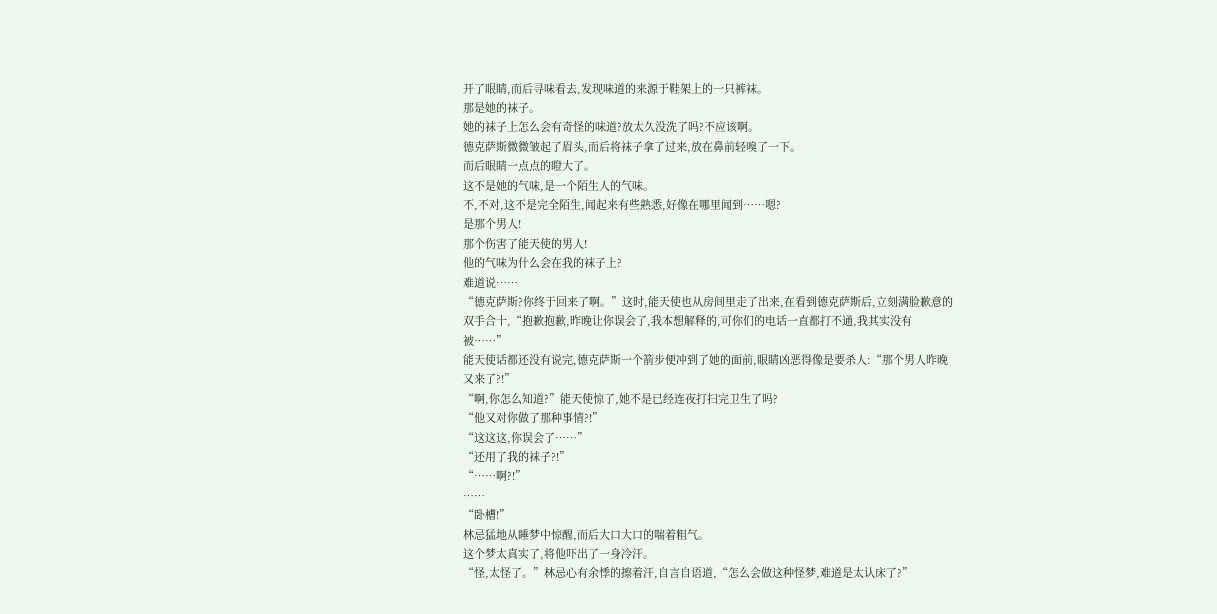开了眼睛,而后寻味看去,发现味道的来源于鞋架上的一只裤袜。
那是她的袜子。
她的袜子上怎么会有奇怪的味道?放太久没洗了吗?不应该啊。
德克萨斯微微皱起了眉头,而后将袜子拿了过来,放在鼻前轻嗅了一下。
而后眼睛一点点的瞪大了。
这不是她的气味,是一个陌生人的气味。
不,不对,这不是完全陌生,闻起来有些熟悉,好像在哪里闻到……嗯?
是那个男人!
那个伤害了能天使的男人!
他的气味为什么会在我的袜子上?
难道说……
“德克萨斯?你终于回来了啊。”这时,能天使也从房间里走了出来,在看到德克萨斯后,立刻满脸歉意的双手合十,“抱歉抱歉,昨晚让你误会了,我本想解释的,可你们的电话一直都打不通,我其实没有被……”
能天使话都还没有说完,德克萨斯一个箭步便冲到了她的面前,眼睛凶恶得像是要杀人:“那个男人昨晚又来了?!”
“啊,你怎么知道?”能天使惊了,她不是已经连夜打扫完卫生了吗?
“他又对你做了那种事情?!”
“这这这,你误会了……”
“还用了我的袜子?!”
“……啊?!”
……
“卧槽!”
林忌猛地从睡梦中惊醒,而后大口大口的喘着粗气。
这个梦太真实了,将他吓出了一身冷汗。
“怪,太怪了。”林忌心有余悸的擦着汗,自言自语道,“怎么会做这种怪梦,难道是太认床了?”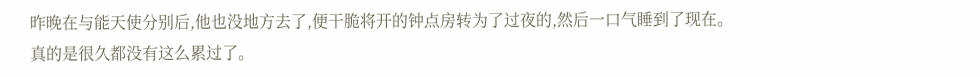昨晚在与能天使分别后,他也没地方去了,便干脆将开的钟点房转为了过夜的,然后一口气睡到了现在。
真的是很久都没有这么累过了。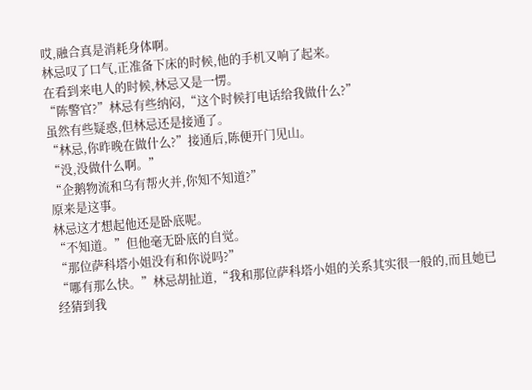哎,融合真是消耗身体啊。
林忌叹了口气,正准备下床的时候,他的手机又响了起来。
在看到来电人的时候,林忌又是一愣。
“陈警官?”林忌有些纳闷,“这个时候打电话给我做什么?”
虽然有些疑惑,但林忌还是接通了。
“林忌,你昨晚在做什么?”接通后,陈便开门见山。
“没,没做什么啊。”
“企鹅物流和乌有帮火并,你知不知道?”
原来是这事。
林忌这才想起他还是卧底呢。
“不知道。”但他毫无卧底的自觉。
“那位萨科塔小姐没有和你说吗?”
“哪有那么快。”林忌胡扯道,“我和那位萨科塔小姐的关系其实很一般的,而且她已经猜到我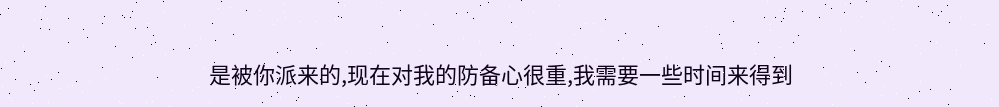是被你派来的,现在对我的防备心很重,我需要一些时间来得到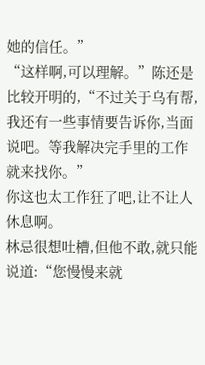她的信任。”
“这样啊,可以理解。”陈还是比较开明的,“不过关于乌有帮,我还有一些事情要告诉你,当面说吧。等我解决完手里的工作就来找你。”
你这也太工作狂了吧,让不让人休息啊。
林忌很想吐槽,但他不敢,就只能说道:“您慢慢来就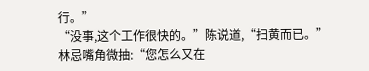行。”
“没事,这个工作很快的。”陈说道,“扫黄而已。”
林忌嘴角微抽:“您怎么又在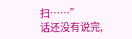扫……”
话还没有说完,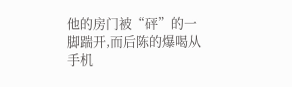他的房门被“砰”的一脚踹开,而后陈的爆喝从手机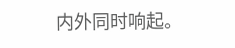内外同时响起。